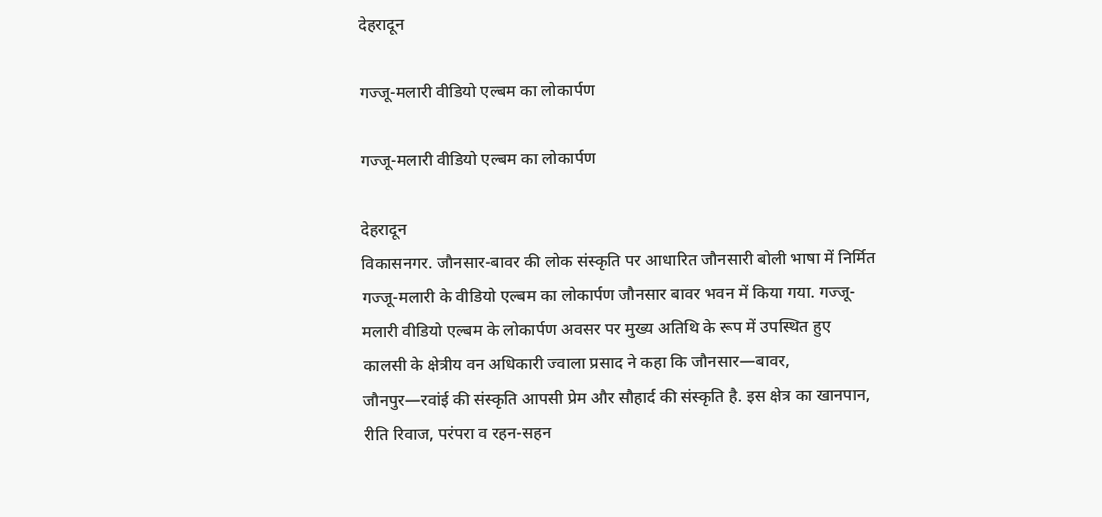देहरादून

गज्जू-मलारी वीडियो एल्बम का लोकार्पण

गज्जू-मलारी वीडियो एल्बम का लोकार्पण

देहरादून
विकासनगर. जौनसार-बावर की लोक संस्कृति पर आधारित जौनसारी बोली भाषा में निर्मित गज्जू-मलारी के वीडियो एल्बम का लोकार्पण जौनसार बावर भवन में किया गया. गज्जू-मलारी वीडियो एल्बम के लोकार्पण अवसर पर मुख्य अतिथि के रूप में उपस्थित हुए कालसी के क्षेत्रीय वन अधिकारी ज्वाला प्रसाद ने कहा कि जौनसार—बावर, जौनपुर—रवांई की संस्कृति आपसी प्रेम और सौहार्द की संस्कृति है. इस क्षेत्र का खानपान, रीति रिवाज, परंपरा व रहन-सहन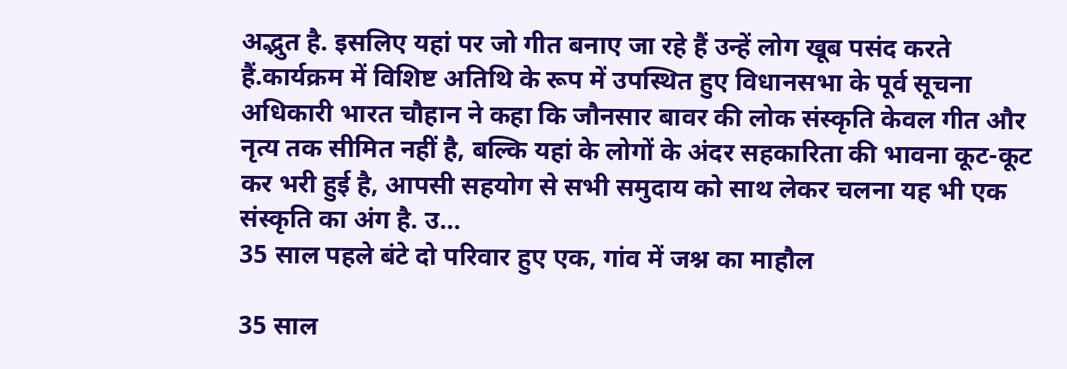अद्भुत है. इसलिए यहां पर जो गीत बनाए जा रहे हैं उन्हें लोग खूब पसंद करते हैं.कार्यक्रम में विशिष्ट अतिथि के रूप में उपस्थित हुए विधानसभा के पूर्व सूचना अधिकारी भारत चौहान ने कहा कि जौनसार बावर की लोक संस्कृति केवल गीत और नृत्य तक सीमित नहीं है, बल्कि यहां के लोगों के अंदर सहकारिता की भावना कूट-कूट कर भरी हुई है, आपसी सहयोग से सभी समुदाय को साथ लेकर चलना यह भी एक संस्कृति का अंग है. उ...
35 साल पहले बंटे दो परिवार हुए एक, गांव में जश्न का माहौल

35 साल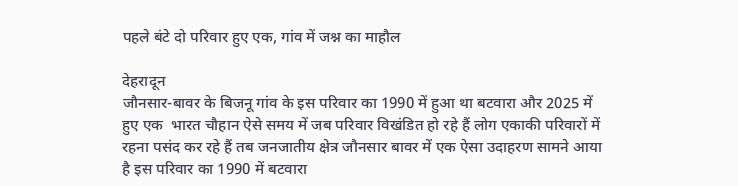पहले बंटे दो परिवार हुए एक, गांव में जश्न का माहौल

देहरादून
जौनसार-बावर के बिजनू गांव के इस परिवार का 1990 में हुआ था बटवारा और 2025 में हुए एक  भारत चौहान ऐसे समय में जब परिवार विखंडित हो रहे हैं लोग एकाकी परिवारों में रहना पसंद कर रहे हैं तब जनजातीय क्षेत्र जौनसार बावर में एक ऐसा उदाहरण सामने आया है इस परिवार का 1990 में बटवारा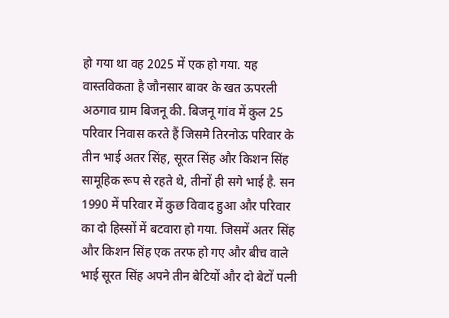हो गया था वह 2025 में एक हो गया. यह वास्तविकता है जौनसार बावर के खत ऊपरली अठगाव ग्राम बिजनू की. बिजनू गांव में कुल 25 परिवार निवास करते हैं जिसमें‌ तिरनोऊ परिवार के तीन भाई अतर सिंह, सूरत सिंह और किशन सिंह सामूहिक रूप से रहते थे, तीनों ही सगे भाई है. सन 1990 में परिवार में कुछ विवाद हुआ और परिवार‌ का दो हिस्सों में बटवारा हो गया. जिसमें अतर सिंह और किशन सिंह एक तरफ हो गए और बीच वाले भाई सूरत सिंह अपने तीन बेटियों और दो बेटों पत्नी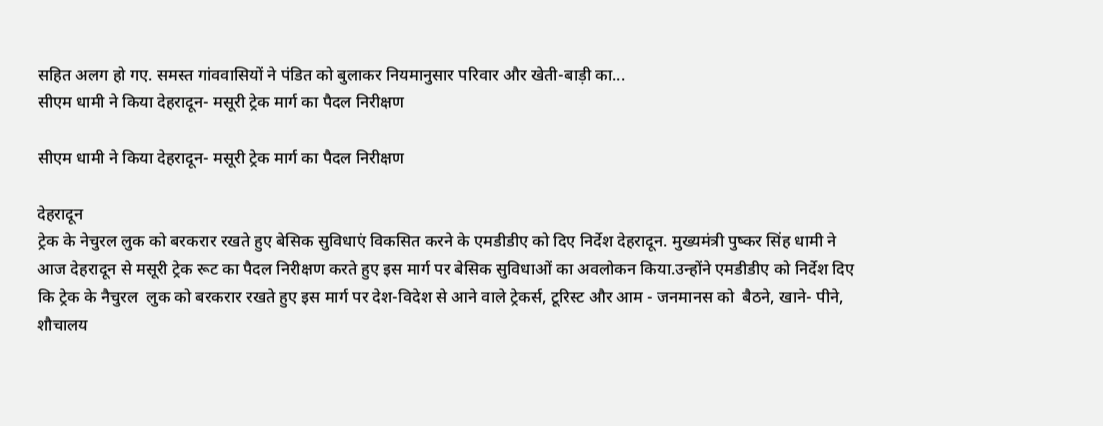सहित अलग हो गए. समस्त गांववासियों ने पंडित को बुलाकर नियमानुसार परिवार और खेती-बाड़ी का...
सीएम धामी ने किया देहरादून- मसूरी ट्रेक मार्ग का पैदल निरीक्षण

सीएम धामी ने किया देहरादून- मसूरी ट्रेक मार्ग का पैदल निरीक्षण

देहरादून
ट्रेक के नेचुरल लुक को बरकरार रखते हुए बेसिक सुविधाएं विकसित करने के एमडीडीए को दिए निर्देश देहरादून. मुख्यमंत्री पुष्कर सिंह धामी ने आज देहरादून से मसूरी ट्रेक रूट का पैदल निरीक्षण करते हुए इस मार्ग पर बेसिक सुविधाओं का अवलोकन किया.उन्होंने एमडीडीए को निर्देश दिए कि ट्रेक के नैचुरल  लुक को बरकरार रखते हुए इस मार्ग पर देश-विदेश से आने वाले ट्रेकर्स, टूरिस्ट और आम - जनमानस को  बैठने, खाने- पीने, शौचालय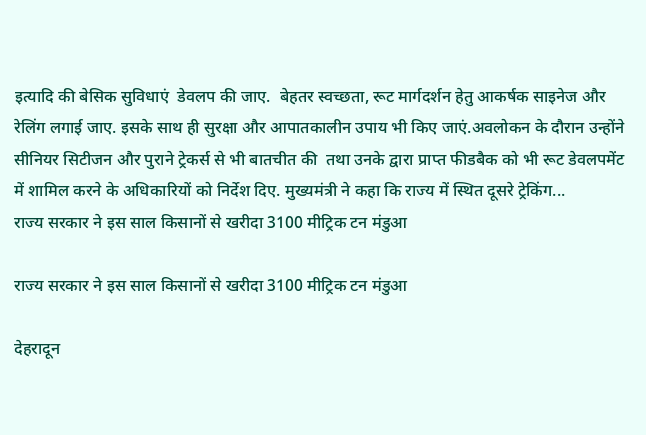इत्यादि की बेसिक सुविधाएं  डेवलप की जाए.  बेहतर स्वच्छता, रूट मार्गदर्शन हेतु आकर्षक साइनेज और रेलिंग लगाई जाए. इसके साथ ही सुरक्षा और आपातकालीन उपाय भी किए जाएं.अवलोकन के दौरान उन्होंने सीनियर सिटीजन और पुराने ट्रेकर्स से भी बातचीत की  तथा उनके द्वारा प्राप्त फीडबैक को भी रूट डेवलपमेंट में शामिल करने के अधिकारियों को निर्देश दिए. मुख्यमंत्री ने कहा कि राज्य में स्थित दूसरे ट्रेकिंग...
राज्य सरकार ने इस साल किसानों से खरीदा 3100 मीट्रिक टन मंडुआ

राज्य सरकार ने इस साल किसानों से खरीदा 3100 मीट्रिक टन मंडुआ

देहरादून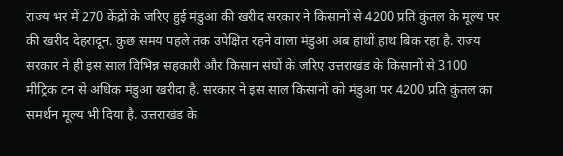राज्य भर में 270 केंद्रों के जरिए हुई मंडुआ की खरीद सरकार ने किसानों से 4200 प्रति कुंतल के मूल्य पर की खरीद देहरादून. कुछ समय पहले तक उपेक्षित रहने वाला मंडुआ अब हाथों हाथ बिक रहा है. राज्य सरकार ने ही इस साल विभिन्न सहकारी और किसान संघों के जरिए उत्तराखंड के किसानों से 3100 मीट्रिक टन से अधिक मंडुआ खरीदा है. सरकार ने इस साल किसानों को मंडुआ पर 4200 प्रति कुंतल का समर्थन मूल्य भी दिया है. उत्तराखंड के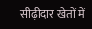सीढ़ीदार खेतों में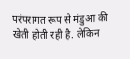परंपरागत रूप से मंडुआ की खेती होती रही है. लेकिन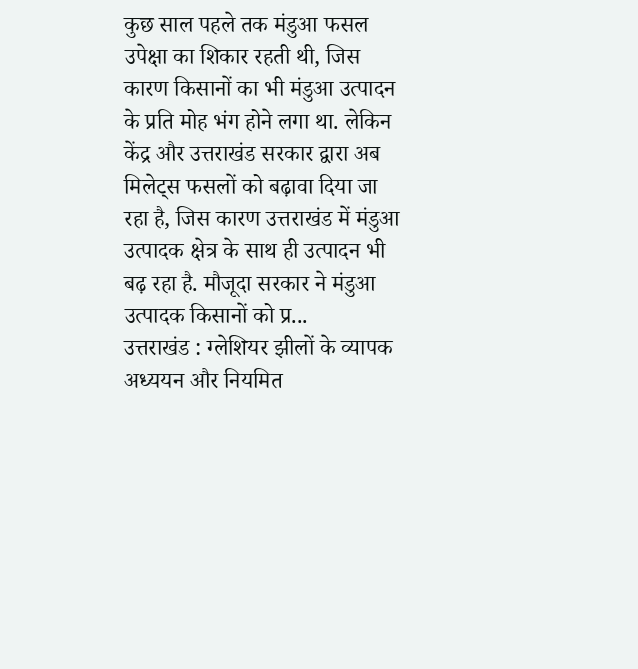कुछ साल पहले तक मंडुआ फसल उपेक्षा का शिकार रहती थी, जिस कारण किसानों का भी मंडुआ उत्पादन के प्रति मोह भंग होने लगा था. लेकिन केंद्र और उत्तराखंड सरकार द्वारा अब मिलेट्स फसलों को बढ़ावा दिया जा रहा है, जिस कारण उत्तराखंड में मंडुआ उत्पादक क्षेत्र के साथ ही उत्पादन भी बढ़ रहा है. मौजूदा सरकार ने मंडुआ उत्पादक किसानों को प्र...
उत्तराखंड : ग्लेशियर झीलों के व्यापक अध्ययन और नियमित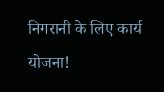निगरानी के लिए कार्य योजना!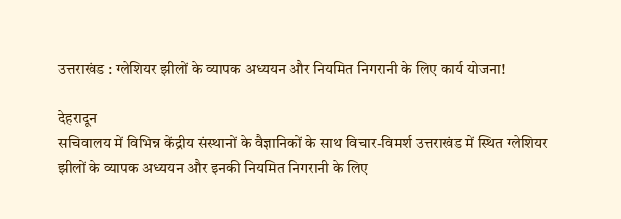उत्तराखंड : ग्लेशियर झीलों के व्यापक अध्ययन और नियमित निगरानी के लिए कार्य योजना!

देहरादून
सचिवालय में विभिन्न केंद्रीय संस्थानों के वैज्ञानिकों के साथ विचार-विमर्श उत्तराखंड में स्थित ग्लेशियर झीलों के व्यापक अध्ययन और इनकी नियमित निगरानी के लिए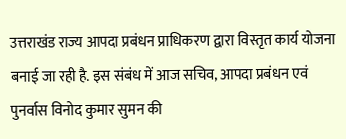उत्तराखंड राज्य आपदा प्रबंधन प्राधिकरण द्वारा विस्तृत कार्य योजना बनाई जा रही है. इस संबंध में आज सचिव, आपदा प्रबंधन एवं पुनर्वास विनोद कुमार सुमन की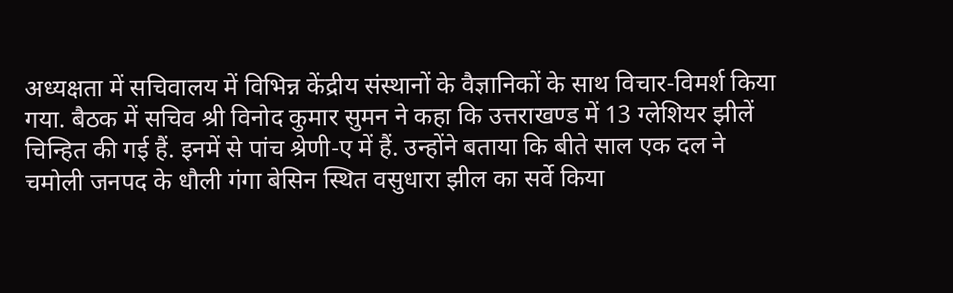अध्यक्षता में सचिवालय में विभिन्न केंद्रीय संस्थानों के वैज्ञानिकों के साथ विचार-विमर्श किया गया. बैठक में सचिव श्री विनोद कुमार सुमन ने कहा कि उत्तराखण्ड में 13 ग्लेशियर झीलें चिन्हित की गई हैं. इनमें से पांच श्रेणी-ए में हैं. उन्होंने बताया कि बीते साल एक दल ने चमोली जनपद के धौली गंगा बेसिन स्थित वसुधारा झील का सर्वे किया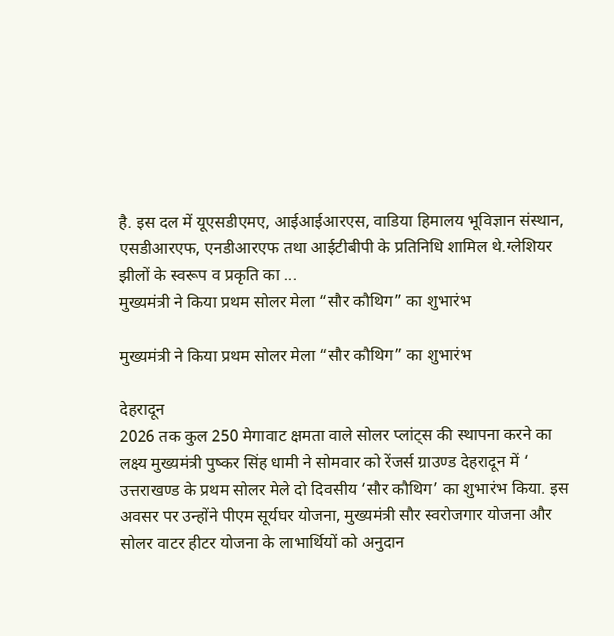है. इस दल में यूएसडीएमए, आईआईआरएस, वाडिया हिमालय भूविज्ञान संस्थान, एसडीआरएफ, एनडीआरएफ तथा आईटीबीपी के प्रतिनिधि शामिल थे.ग्लेशियर झीलों के स्वरूप व प्रकृति का ...
मुख्यमंत्री ने किया प्रथम सोलर मेला “सौर कौथिग” का शुभारंभ

मुख्यमंत्री ने किया प्रथम सोलर मेला “सौर कौथिग” का शुभारंभ

देहरादून
2026 तक कुल 250 मेगावाट क्षमता वाले सोलर प्लांट्स की स्थापना करने का लक्ष्य मुख्यमंत्री पुष्कर सिंह धामी ने सोमवार को रेंजर्स ग्राउण्ड देहरादून में ‘ उत्तराखण्ड के प्रथम सोलर मेले दो दिवसीय ‘सौर कौथिग’ का शुभारंभ किया. इस अवसर पर उन्होंने पीएम सूर्यघर योजना, मुख्यमंत्री सौर स्वरोजगार योजना और सोलर वाटर हीटर योजना के लाभार्थियों को अनुदान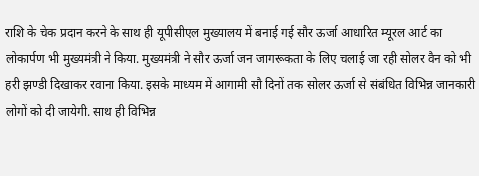राशि के चेक प्रदान करने के साथ ही यूपीसीएल मुख्यालय में बनाई गई सौर ऊर्जा आधारित म्यूरल आर्ट का लोकार्पण भी मुख्यमंत्री ने किया. मुख्यमंत्री ने सौर ऊर्जा जन जागरूकता के लिए चलाई जा रही सोलर वैन को भी हरी झण्डी दिखाकर रवाना किया. इसके माध्यम में आगामी सौ दिनों तक सोलर ऊर्जा से संबंधित विभिन्न जानकारी लोगों को दी जायेगी. साथ ही विभिन्न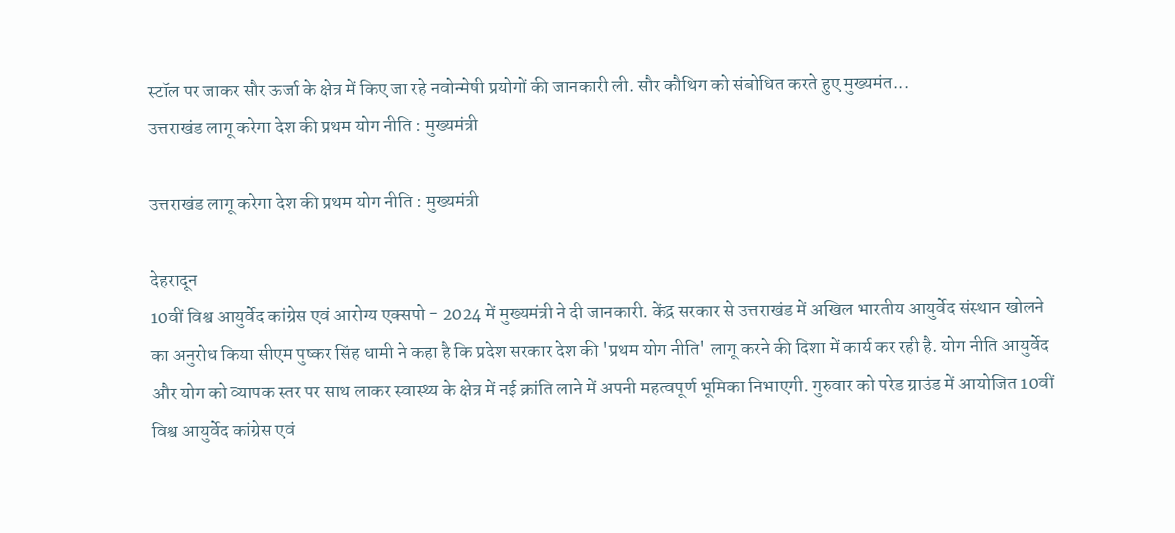स्टॉल पर जाकर सौर ऊर्जा के क्षेत्र में किए जा रहे नवोन्मेषी प्रयोगों की जानकारी ली. सौर कौथिग को संबोधित करते हुए मुख्यमंत...
उत्तराखंड लागू करेगा देश की प्रथम योग नीति : मुख्यमंत्री

उत्तराखंड लागू करेगा देश की प्रथम योग नीति : मुख्यमंत्री

देहरादून
10वीं विश्व आयुर्वेद कांग्रेस एवं आरोग्य एक्सपो - 2024 में मुख्यमंत्री ने दी जानकारी. केंद्र सरकार से उत्तराखंड में अखिल भारतीय आयुर्वेद संस्थान खोलने का अनुरोध किया सीएम पुष्कर सिंह धामी ने कहा है कि प्रदेश सरकार देश की 'प्रथम योग नीति' लागू करने की दिशा में कार्य कर रही है. योग नीति आयुर्वेद और योग को व्यापक स्तर पर साथ लाकर स्वास्थ्य के क्षेत्र में नई क्रांति लाने में अपनी महत्वपूर्ण भूमिका निभाएगी. गुरुवार को परेड ग्राउंड में आयोजित 10वीं विश्व आयुर्वेद कांग्रेस एवं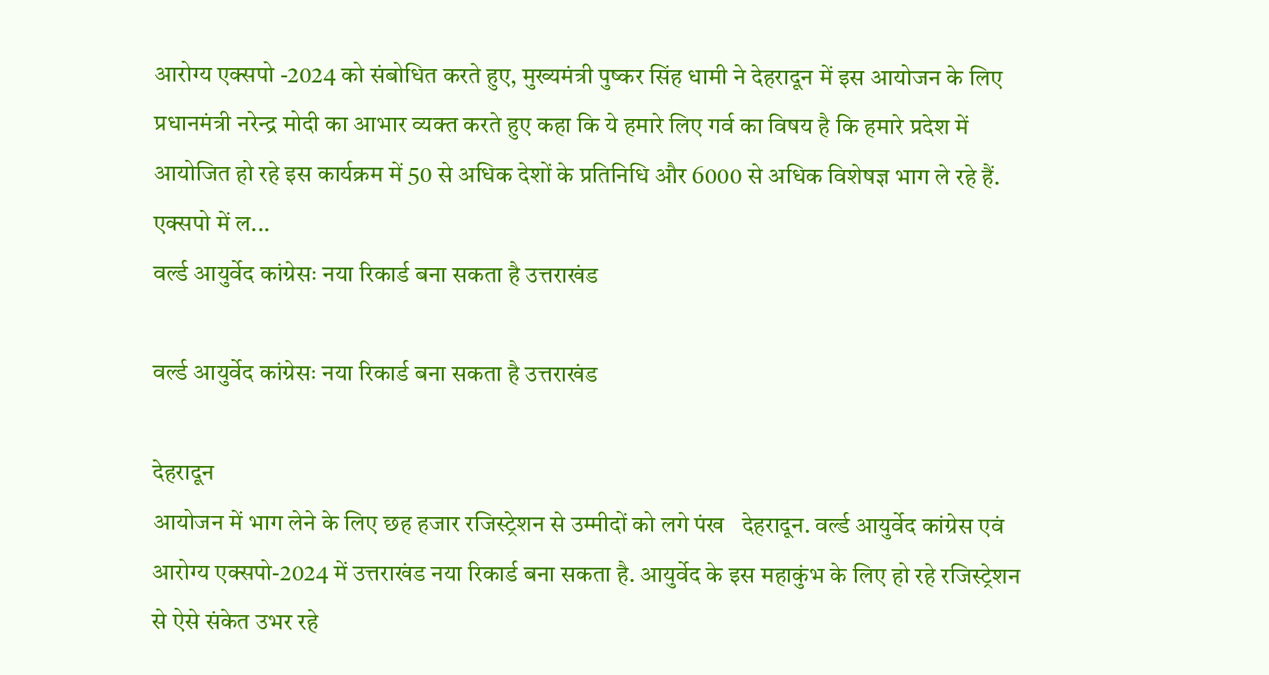आरोग्य एक्सपो -2024 को संबोधित करते हुए, मुख्यमंत्री पुष्कर सिंह धामी ने देहरादून में इस आयोजन के लिए प्रधानमंत्री नरेन्द्र मोदी का आभार व्यक्त करते हुए कहा कि ये हमारे लिए गर्व का विषय है कि हमारे प्रदेश में आयोजित हो रहे इस कार्यक्रम में 50 से अधिक देशों के प्रतिनिधि और 6000 से अधिक विशेषज्ञ भाग ले रहे हैं. एक्सपो में ल...
वर्ल्ड आयुर्वेद कांग्रेसः नया रिकार्ड बना सकता है उत्तराखंड

वर्ल्ड आयुर्वेद कांग्रेसः नया रिकार्ड बना सकता है उत्तराखंड

देहरादून
आयोजन में भाग लेने के लिए छह हजार रजिस्ट्रेशन से उम्मीदों को लगे पंख   देहरादून. वर्ल्ड आयुर्वेद कांग्रेस एवं आरोग्य एक्सपो-2024 में उत्तराखंड नया रिकार्ड बना सकता है. आयुर्वेद के इस महाकुंभ के लिए हो रहे रजिस्ट्रेशन से ऐसे संकेत उभर रहे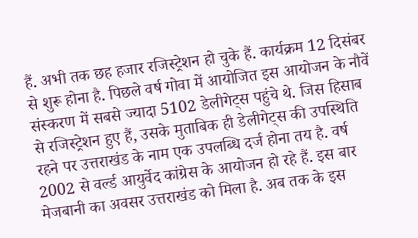हैं. अभी तक छह हजार रजिस्ट्रेशन हो चुके हैं. कार्यक्रम 12 दिसंबर से शुरू होना है. पिछले वर्ष गोवा में आयोजित इस आयोजन के नौवें संस्करण में सबसे ज्यादा 5102 डेलीगेट्स पहुंचे थे. जिस हिसाब से रजिस्ट्रेशन हुए हैं, उसके मुताबिक ही डेलीगेट्स की उपस्थिति रहने पर उत्तराखंड के नाम एक उपलब्धि दर्ज होना तय है. वर्ष 2002 से वर्ल्ड आयुर्वेद कांग्रेस के आयोजन हो रहे हैं. इस बार मेजबानी का अवसर उत्तराखंड को मिला है. अब तक के इस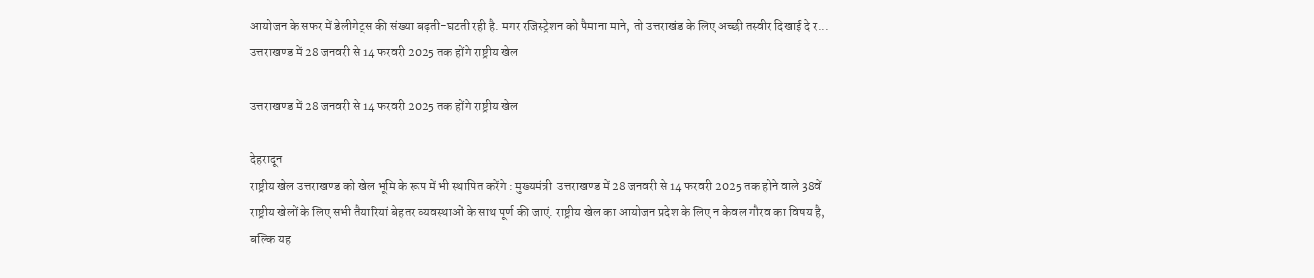आयोजन के सफर में डेलीगेट्स की संख्या बढ़ती-घटती रही है. मगर रजिस्ट्रेशन को पैमाना माने, तो उत्तराखंड के लिए अच्छी तस्वीर दिखाई दे र...
उत्तराखण्ड में 28 जनवरी से 14 फरवरी 2025 तक होंगे राष्ट्रीय खेल

उत्तराखण्ड में 28 जनवरी से 14 फरवरी 2025 तक होंगे राष्ट्रीय खेल

देहरादून
राष्ट्रीय खेल उत्तराखण्ड को खेल भूमि के रूप में भी स्थापित करेंगे : मुख्यमंत्री  उत्तराखण्ड में 28 जनवरी से 14 फरवरी 2025 तक होने वाले 38वें राष्ट्रीय खेलों के लिए सभी तैयारियां बेहतर व्यवस्थाओं के साथ पूर्ण की जाएं. राष्ट्रीय खेल का आयोजन प्रदेश के लिए न केवल गौरव का विषय है, बल्कि यह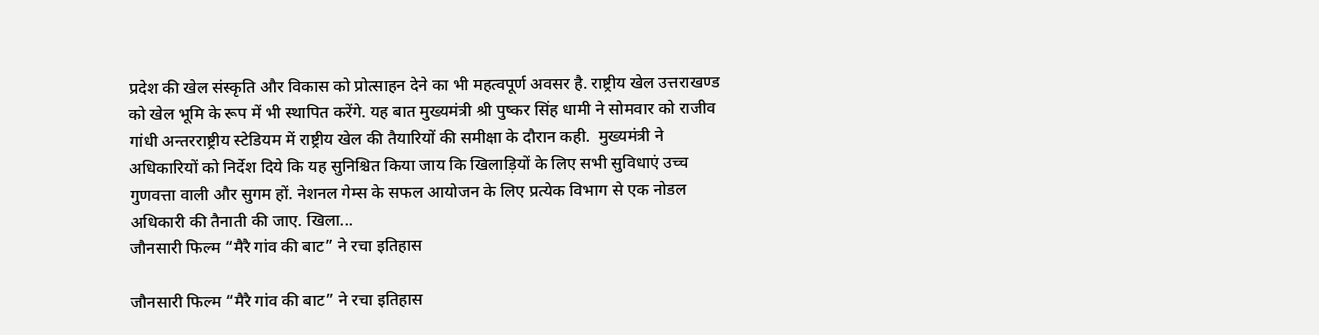प्रदेश की खेल संस्कृति और विकास को प्रोत्साहन देने का भी महत्वपूर्ण अवसर है. राष्ट्रीय खेल उत्तराखण्ड को खेल भूमि के रूप में भी स्थापित करेंगे. यह बात मुख्यमंत्री श्री पुष्कर सिंह धामी ने सोमवार को राजीव गांधी अन्तरराष्ट्रीय स्टेडियम में राष्ट्रीय खेल की तैयारियों की समीक्षा के दौरान कही.  मुख्यमंत्री ने अधिकारियों को निर्देश दिये कि यह सुनिश्चित किया जाय कि खिलाड़ियों के लिए सभी सुविधाएं उच्च गुणवत्ता वाली और सुगम हों. नेशनल गेम्स के सफल आयोजन के लिए प्रत्येक विभाग से एक नोडल अधिकारी की तैनाती की जाए. खिला...
जौनसारी फिल्म “मैरै गांव की बाट” ने रचा इतिहास

जौनसारी फिल्म “मैरै गांव की बाट” ने रचा इतिहास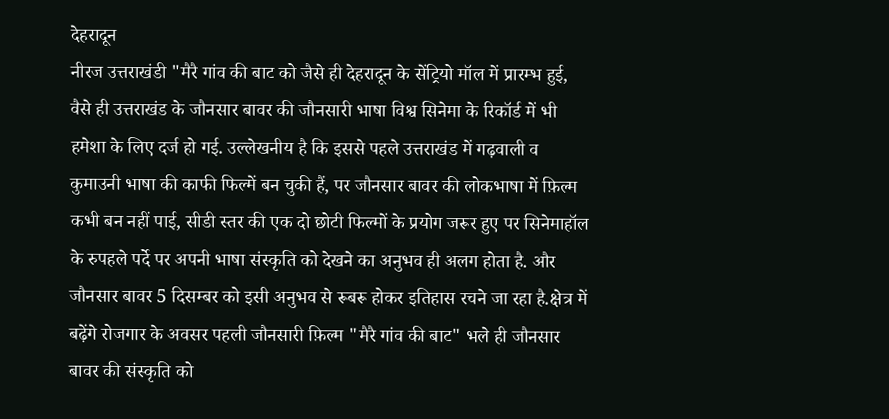देहरादून
नीरज उत्तराखंडी "मैरै गांव की बाट को जैसे ही देहरादून के सेंट्रियो मॉल में प्रारम्भ हुई, वैसे ही उत्तराखंड के जौनसार बावर की जौनसारी भाषा विश्व सिनेमा के रिकॉर्ड में भी हमेशा के लिए दर्ज हो गई. उल्लेखनीय है कि इससे पहले उत्तराखंड में गढ़वाली व कुमाउनी भाषा की काफी फिल्में बन चुकी हैं, पर जौनसार बावर की लोकभाषा में फ़िल्म कभी बन नहीं पाई, सीडी स्तर की एक दो छोटी फिल्मों के प्रयोग जरूर हुए पर सिनेमाहॉल के रुपहले पर्दे पर अपनी भाषा संस्कृति को देखने का अनुभव ही अलग होता है. और जौनसार बावर 5 दिसम्बर को इसी अनुभव से रूबरू होकर इतिहास रचने जा रहा है.क्षेत्र में बढ़ेंगे रोजगार के अवसर पहली जौनसारी फ़िल्म "मैरै गांव की बाट" भले ही जौनसार बावर की संस्कृति को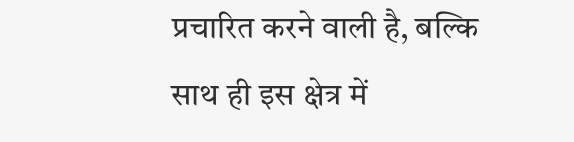प्रचारित करने वाली है, बल्कि साथ ही इस क्षेत्र में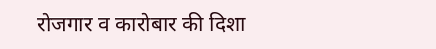रोजगार व कारोबार की दिशा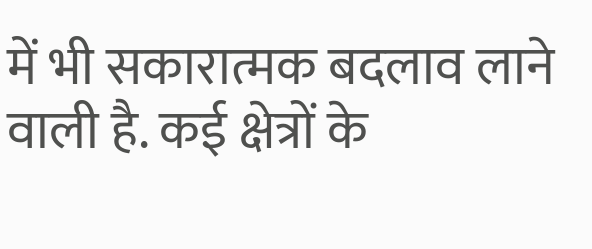में भी सकारात्मक बदलाव लाने वाली है. कई क्षेत्रों के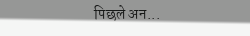पिछले अन...